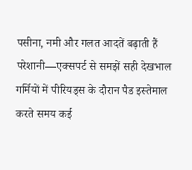पसीना, नमी और गलत आदतें बढ़ाती हैं परेशानी—एक्सपर्ट से समझें सही देखभाल
गर्मियों में पीरियड्स के दौरान पैड इस्तेमाल करते समय कई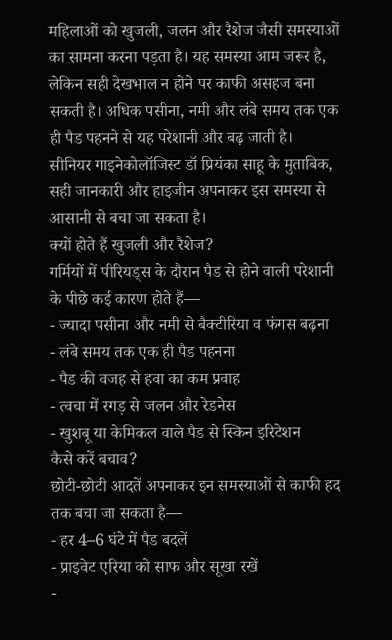महिलाओं को खुजली, जलन और रैशेज जैसी समस्याओं का सामना करना पड़ता है। यह समस्या आम जरूर है, लेकिन सही देखभाल न होने पर काफी असहज बना सकती है। अधिक पसीना, नमी और लंबे समय तक एक ही पैड पहनने से यह परेशानी और बढ़ जाती है।
सीनियर गाइनेकोलॉजिस्ट डॉ प्रियंका साहू के मुताबिक, सही जानकारी और हाइजीन अपनाकर इस समस्या से आसानी से बचा जा सकता है।
क्यों होते हैं खुजली और रैशेज?
गर्मियों में पीरियड्स के दौरान पैड से होने वाली परेशानी के पीछे कई कारण होते हैं—
- ज्यादा पसीना और नमी से बैक्टीरिया व फंगस बढ़ना
- लंबे समय तक एक ही पैड पहनना
- पैड की वजह से हवा का कम प्रवाह
- त्वचा में रगड़ से जलन और रेडनेस
- खुशबू या केमिकल वाले पैड से स्किन इरिटेशन
कैसे करें बचाव?
छोटी-छोटी आदतें अपनाकर इन समस्याओं से काफी हद तक बचा जा सकता है—
- हर 4–6 घंटे में पैड बदलें
- प्राइवेट एरिया को साफ और सूखा रखें
-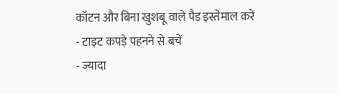कॉटन और बिना खुशबू वाले पैड इस्तेमाल करें
- टाइट कपड़े पहनने से बचें
- ज्यादा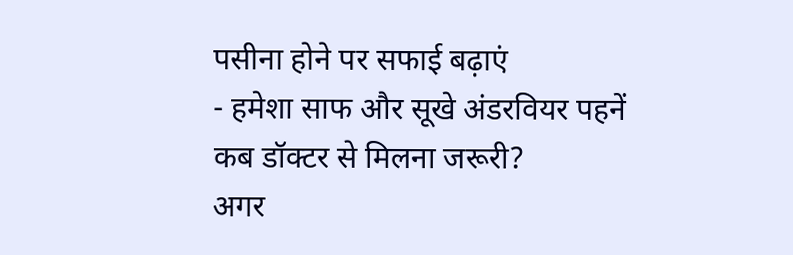पसीना होने पर सफाई बढ़ाएं
- हमेशा साफ और सूखे अंडरवियर पहनें
कब डॉक्टर से मिलना जरूरी?
अगर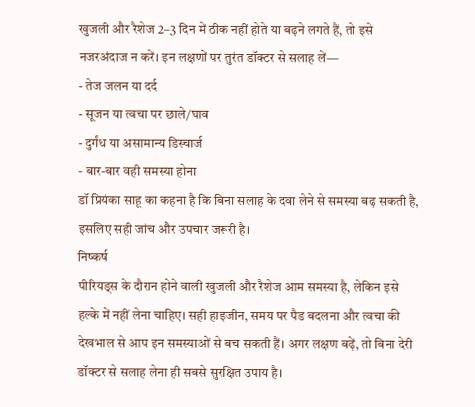खुजली और रैशेज 2–3 दिन में ठीक नहीं होते या बढ़ने लगते हैं, तो इसे नजरअंदाज न करें। इन लक्षणों पर तुरंत डॉक्टर से सलाह लें—
- तेज जलन या दर्द
- सूजन या त्वचा पर छाले/घाव
- दुर्गंध या असामान्य डिस्चार्ज
- बार-बार वही समस्या होना
डॉ प्रियंका साहू का कहना है कि बिना सलाह के दवा लेने से समस्या बढ़ सकती है, इसलिए सही जांच और उपचार जरूरी है।
निष्कर्ष
पीरियड्स के दौरान होने वाली खुजली और रैशेज आम समस्या है, लेकिन इसे हल्के में नहीं लेना चाहिए। सही हाइजीन, समय पर पैड बदलना और त्वचा की देखभाल से आप इन समस्याओं से बच सकती हैं। अगर लक्षण बढ़ें, तो बिना देरी डॉक्टर से सलाह लेना ही सबसे सुरक्षित उपाय है।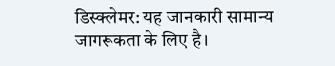डिस्क्लेमर: यह जानकारी सामान्य जागरूकता के लिए है।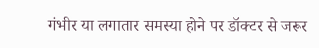गंभीर या लगातार समस्या होने पर डॉक्टर से जरूर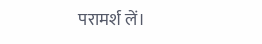परामर्श लें।